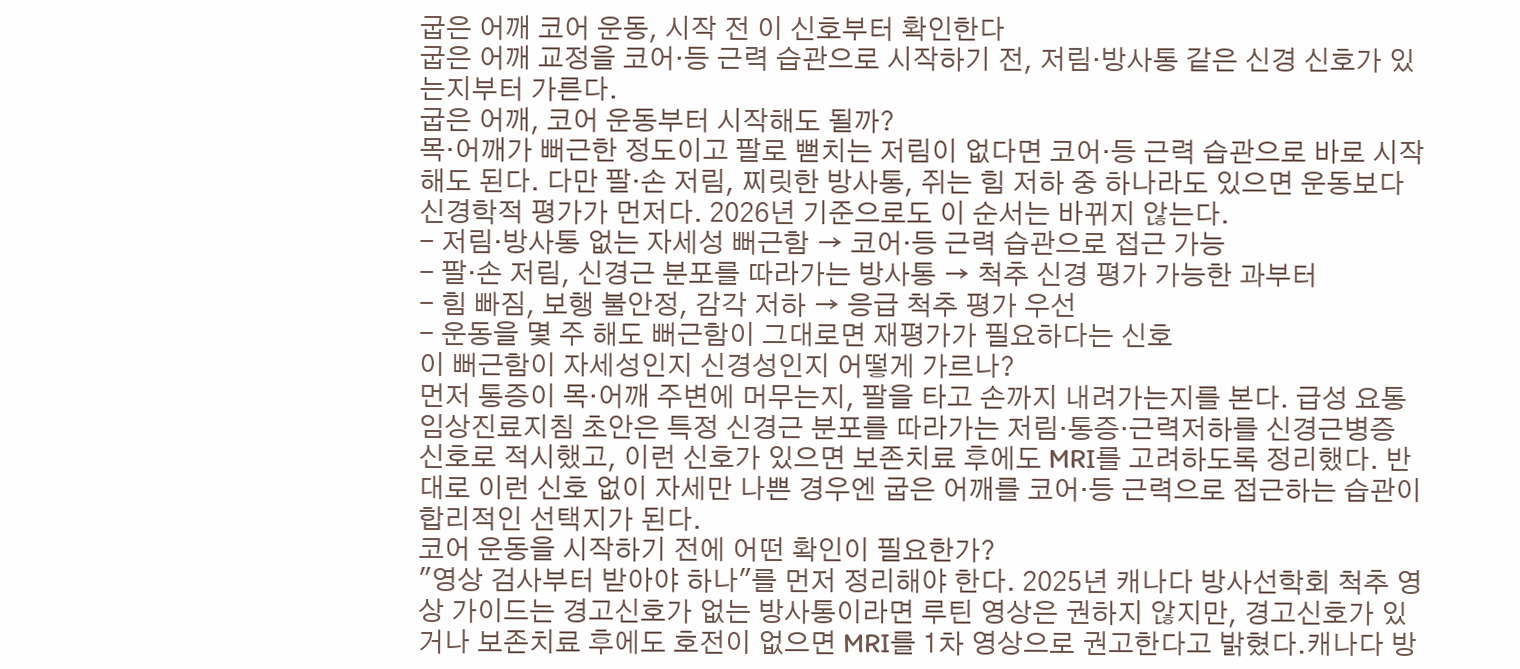굽은 어깨 코어 운동, 시작 전 이 신호부터 확인한다
굽은 어깨 교정을 코어·등 근력 습관으로 시작하기 전, 저림·방사통 같은 신경 신호가 있는지부터 가른다.
굽은 어깨, 코어 운동부터 시작해도 될까?
목·어깨가 뻐근한 정도이고 팔로 뻗치는 저림이 없다면 코어·등 근력 습관으로 바로 시작해도 된다. 다만 팔·손 저림, 찌릿한 방사통, 쥐는 힘 저하 중 하나라도 있으면 운동보다 신경학적 평가가 먼저다. 2026년 기준으로도 이 순서는 바뀌지 않는다.
- 저림·방사통 없는 자세성 뻐근함 → 코어·등 근력 습관으로 접근 가능
- 팔·손 저림, 신경근 분포를 따라가는 방사통 → 척추 신경 평가 가능한 과부터
- 힘 빠짐, 보행 불안정, 감각 저하 → 응급 척추 평가 우선
- 운동을 몇 주 해도 뻐근함이 그대로면 재평가가 필요하다는 신호
이 뻐근함이 자세성인지 신경성인지 어떻게 가르나?
먼저 통증이 목·어깨 주변에 머무는지, 팔을 타고 손까지 내려가는지를 본다. 급성 요통 임상진료지침 초안은 특정 신경근 분포를 따라가는 저림·통증·근력저하를 신경근병증 신호로 적시했고, 이런 신호가 있으면 보존치료 후에도 MRI를 고려하도록 정리했다. 반대로 이런 신호 없이 자세만 나쁜 경우엔 굽은 어깨를 코어·등 근력으로 접근하는 습관이 합리적인 선택지가 된다.
코어 운동을 시작하기 전에 어떤 확인이 필요한가?
"영상 검사부터 받아야 하나"를 먼저 정리해야 한다. 2025년 캐나다 방사선학회 척추 영상 가이드는 경고신호가 없는 방사통이라면 루틴 영상은 권하지 않지만, 경고신호가 있거나 보존치료 후에도 호전이 없으면 MRI를 1차 영상으로 권고한다고 밝혔다.캐나다 방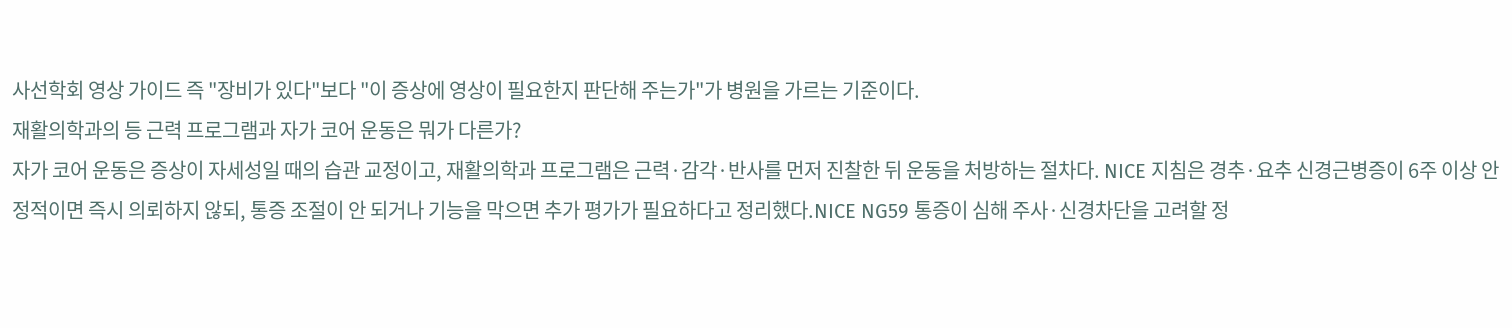사선학회 영상 가이드 즉 "장비가 있다"보다 "이 증상에 영상이 필요한지 판단해 주는가"가 병원을 가르는 기준이다.
재활의학과의 등 근력 프로그램과 자가 코어 운동은 뭐가 다른가?
자가 코어 운동은 증상이 자세성일 때의 습관 교정이고, 재활의학과 프로그램은 근력·감각·반사를 먼저 진찰한 뒤 운동을 처방하는 절차다. NICE 지침은 경추·요추 신경근병증이 6주 이상 안정적이면 즉시 의뢰하지 않되, 통증 조절이 안 되거나 기능을 막으면 추가 평가가 필요하다고 정리했다.NICE NG59 통증이 심해 주사·신경차단을 고려할 정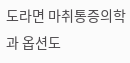도라면 마취통증의학과 옵션도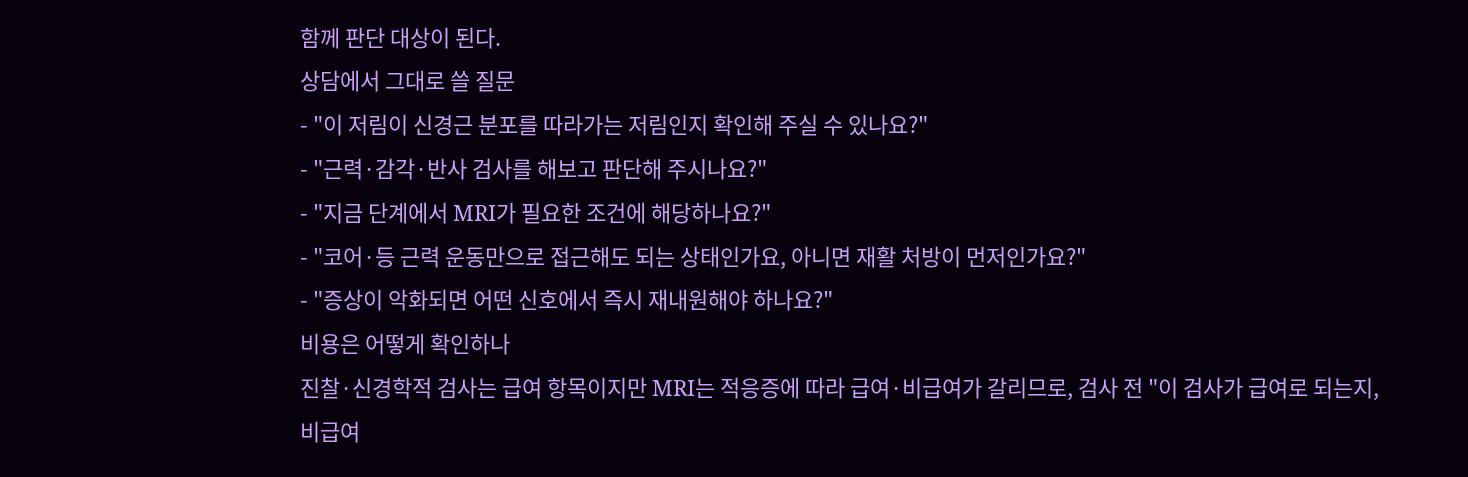함께 판단 대상이 된다.
상담에서 그대로 쓸 질문
- "이 저림이 신경근 분포를 따라가는 저림인지 확인해 주실 수 있나요?"
- "근력·감각·반사 검사를 해보고 판단해 주시나요?"
- "지금 단계에서 MRI가 필요한 조건에 해당하나요?"
- "코어·등 근력 운동만으로 접근해도 되는 상태인가요, 아니면 재활 처방이 먼저인가요?"
- "증상이 악화되면 어떤 신호에서 즉시 재내원해야 하나요?"
비용은 어떻게 확인하나
진찰·신경학적 검사는 급여 항목이지만 MRI는 적응증에 따라 급여·비급여가 갈리므로, 검사 전 "이 검사가 급여로 되는지, 비급여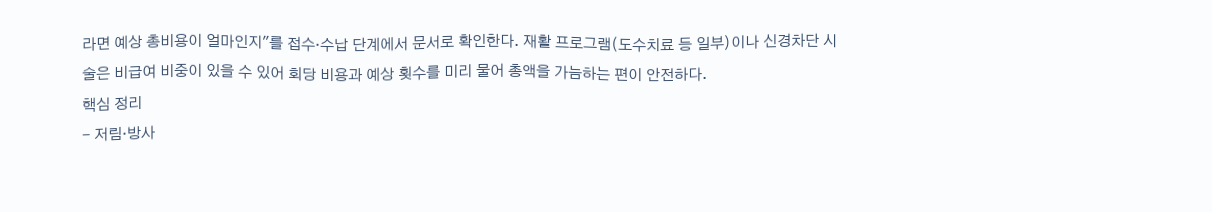라면 예상 총비용이 얼마인지"를 접수·수납 단계에서 문서로 확인한다. 재활 프로그램(도수치료 등 일부)이나 신경차단 시술은 비급여 비중이 있을 수 있어 회당 비용과 예상 횟수를 미리 물어 총액을 가늠하는 편이 안전하다.
핵심 정리
- 저림·방사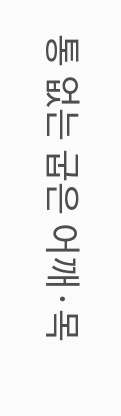통 없는 굽은 어깨·목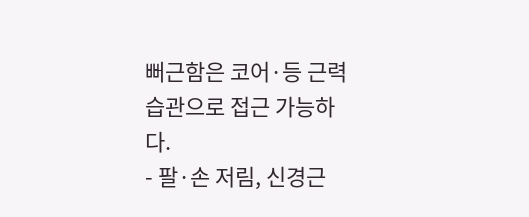뻐근함은 코어·등 근력 습관으로 접근 가능하다.
- 팔·손 저림, 신경근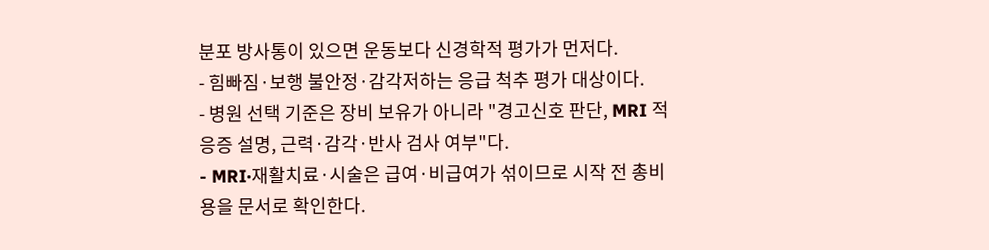분포 방사통이 있으면 운동보다 신경학적 평가가 먼저다.
- 힘빠짐·보행 불안정·감각저하는 응급 척추 평가 대상이다.
- 병원 선택 기준은 장비 보유가 아니라 "경고신호 판단, MRI 적응증 설명, 근력·감각·반사 검사 여부"다.
- MRI·재활치료·시술은 급여·비급여가 섞이므로 시작 전 총비용을 문서로 확인한다.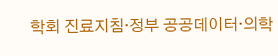학회 진료지침·정부 공공데이터·의학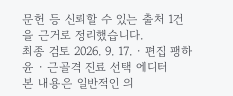문헌 등 신뢰할 수 있는 출처 1건을 근거로 정리했습니다.
최종 검토 2026. 9. 17. · 편집 팽하윤 · 근골격 진료 선택 에디터
본 내용은 일반적인 의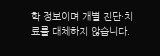학 정보이며 개별 진단·치료를 대체하지 않습니다.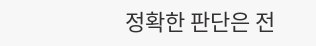정확한 판단은 전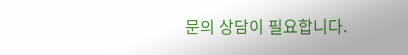문의 상담이 필요합니다.